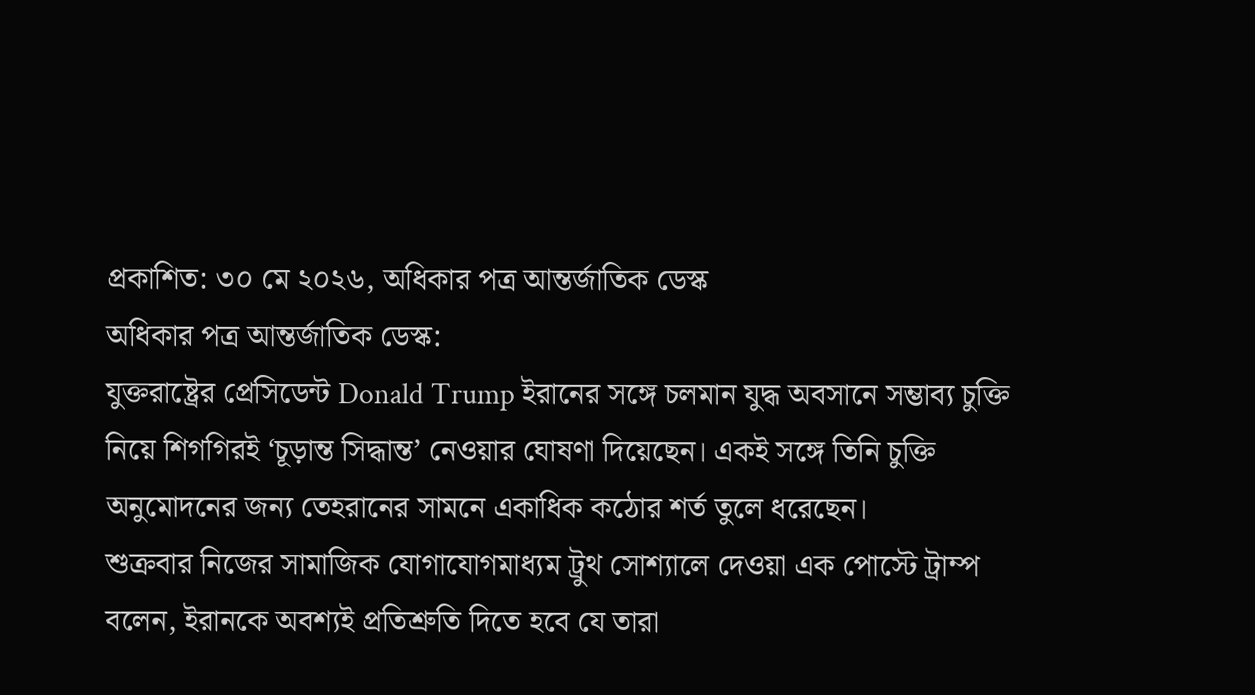প্রকাশিত: ৩০ মে ২০২৬, অধিকার পত্র আন্তর্জাতিক ডেস্ক
অধিকার পত্র আন্তর্জাতিক ডেস্ক:
যুক্তরাষ্ট্রের প্রেসিডেন্ট Donald Trump ইরানের সঙ্গে চলমান যুদ্ধ অবসানে সম্ভাব্য চুক্তি নিয়ে শিগগিরই ‘চূড়ান্ত সিদ্ধান্ত’ নেওয়ার ঘোষণা দিয়েছেন। একই সঙ্গে তিনি চুক্তি অনুমোদনের জন্য তেহরানের সামনে একাধিক কঠোর শর্ত তুলে ধরেছেন।
শুক্রবার নিজের সামাজিক যোগাযোগমাধ্যম ট্রুথ সোশ্যালে দেওয়া এক পোস্টে ট্রাম্প বলেন, ইরানকে অবশ্যই প্রতিশ্রুতি দিতে হবে যে তারা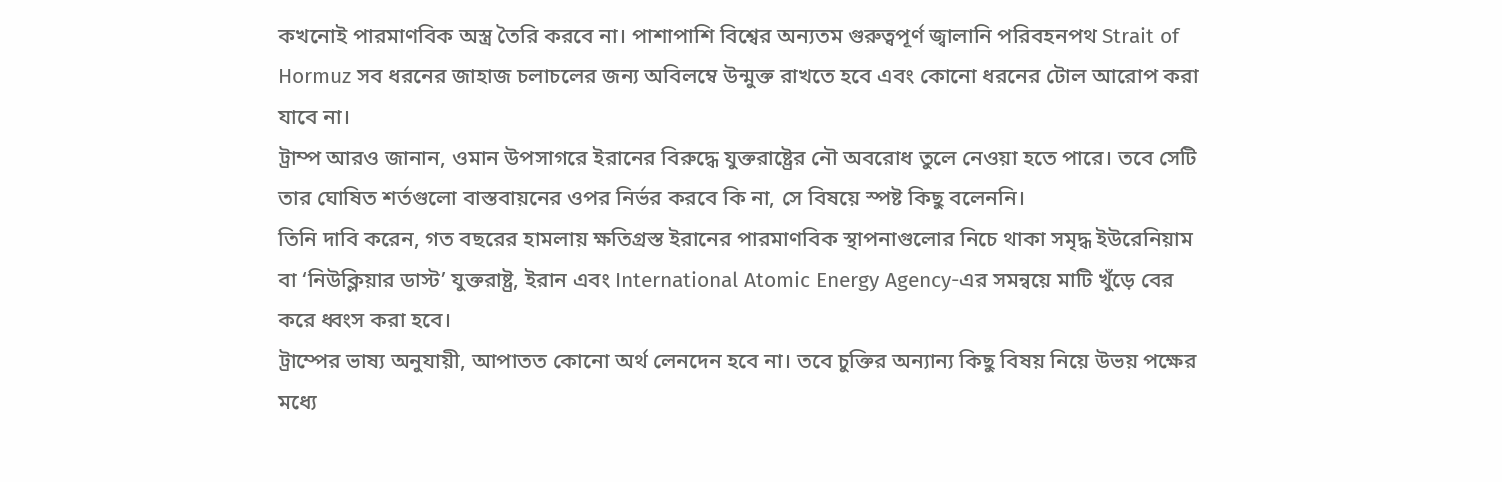কখনোই পারমাণবিক অস্ত্র তৈরি করবে না। পাশাপাশি বিশ্বের অন্যতম গুরুত্বপূর্ণ জ্বালানি পরিবহনপথ Strait of Hormuz সব ধরনের জাহাজ চলাচলের জন্য অবিলম্বে উন্মুক্ত রাখতে হবে এবং কোনো ধরনের টোল আরোপ করা যাবে না।
ট্রাম্প আরও জানান, ওমান উপসাগরে ইরানের বিরুদ্ধে যুক্তরাষ্ট্রের নৌ অবরোধ তুলে নেওয়া হতে পারে। তবে সেটি তার ঘোষিত শর্তগুলো বাস্তবায়নের ওপর নির্ভর করবে কি না, সে বিষয়ে স্পষ্ট কিছু বলেননি।
তিনি দাবি করেন, গত বছরের হামলায় ক্ষতিগ্রস্ত ইরানের পারমাণবিক স্থাপনাগুলোর নিচে থাকা সমৃদ্ধ ইউরেনিয়াম বা ‘নিউক্লিয়ার ডাস্ট’ যুক্তরাষ্ট্র, ইরান এবং International Atomic Energy Agency-এর সমন্বয়ে মাটি খুঁড়ে বের করে ধ্বংস করা হবে।
ট্রাম্পের ভাষ্য অনুযায়ী, আপাতত কোনো অর্থ লেনদেন হবে না। তবে চুক্তির অন্যান্য কিছু বিষয় নিয়ে উভয় পক্ষের মধ্যে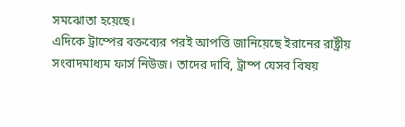সমঝোতা হয়েছে।
এদিকে ট্রাম্পের বক্তব্যের পরই আপত্তি জানিয়েছে ইরানের রাষ্ট্রীয় সংবাদমাধ্যম ফার্স নিউজ। তাদের দাবি, ট্রাম্প যেসব বিষয়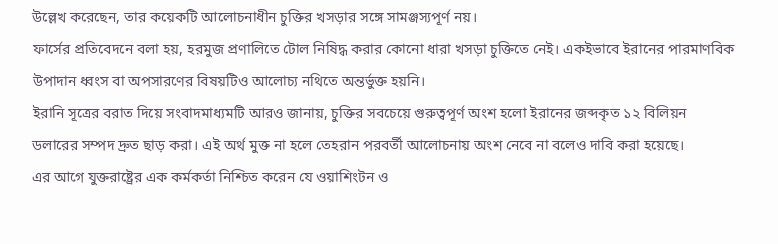উল্লেখ করেছেন, তার কয়েকটি আলোচনাধীন চুক্তির খসড়ার সঙ্গে সামঞ্জস্যপূর্ণ নয়।
ফার্সের প্রতিবেদনে বলা হয়, হরমুজ প্রণালিতে টোল নিষিদ্ধ করার কোনো ধারা খসড়া চুক্তিতে নেই। একইভাবে ইরানের পারমাণবিক উপাদান ধ্বংস বা অপসারণের বিষয়টিও আলোচ্য নথিতে অন্তর্ভুক্ত হয়নি।
ইরানি সূত্রের বরাত দিয়ে সংবাদমাধ্যমটি আরও জানায়, চুক্তির সবচেয়ে গুরুত্বপূর্ণ অংশ হলো ইরানের জব্দকৃত ১২ বিলিয়ন ডলারের সম্পদ দ্রুত ছাড় করা। এই অর্থ মুক্ত না হলে তেহরান পরবর্তী আলোচনায় অংশ নেবে না বলেও দাবি করা হয়েছে।
এর আগে যুক্তরাষ্ট্রের এক কর্মকর্তা নিশ্চিত করেন যে ওয়াশিংটন ও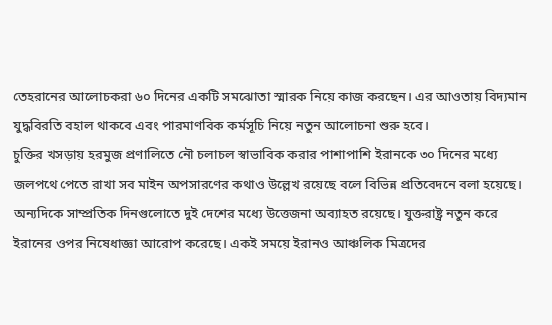তেহরানের আলোচকরা ৬০ দিনের একটি সমঝোতা স্মারক নিয়ে কাজ করছেন। এর আওতায় বিদ্যমান যুদ্ধবিরতি বহাল থাকবে এবং পারমাণবিক কর্মসূচি নিয়ে নতুন আলোচনা শুরু হবে।
চুক্তির খসড়ায় হরমুজ প্রণালিতে নৌ চলাচল স্বাভাবিক করার পাশাপাশি ইরানকে ৩০ দিনের মধ্যে জলপথে পেতে রাখা সব মাইন অপসারণের কথাও উল্লেখ রয়েছে বলে বিভিন্ন প্রতিবেদনে বলা হয়েছে।
অন্যদিকে সাম্প্রতিক দিনগুলোতে দুই দেশের মধ্যে উত্তেজনা অব্যাহত রয়েছে। যুক্তরাষ্ট্র নতুন করে ইরানের ওপর নিষেধাজ্ঞা আরোপ করেছে। একই সময়ে ইরানও আঞ্চলিক মিত্রদের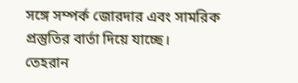সঙ্গে সম্পর্ক জোরদার এবং সামরিক প্রস্তুতির বার্তা দিয়ে যাচ্ছে।
তেহরান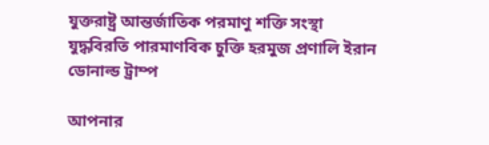যুক্তরাষ্ট্র আন্তর্জাতিক পরমাণু শক্তি সংস্থা যুদ্ধবিরতি পারমাণবিক চুক্তি হরমুজ প্রণালি ইরান ডোনাল্ড ট্রাম্প

আপনার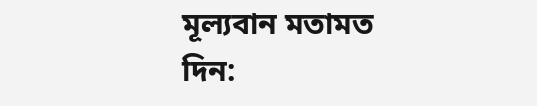মূল্যবান মতামত দিন: